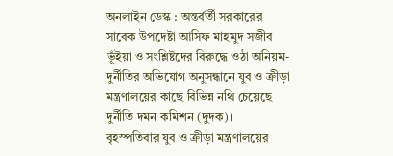অনলাইন ডেস্ক : অন্তর্বর্তী সরকারের সাবেক উপদেষ্টা আসিফ মাহমুদ সজীব ভূঁইয়া ও সংশ্লিষ্টদের বিরুদ্ধে ওঠা অনিয়ম-দুর্নীতির অভিযোগ অনুসন্ধানে যুব ও ক্রীড়া মন্ত্রণালয়ের কাছে বিভিন্ন নথি চেয়েছে দুর্নীতি দমন কমিশন (দুদক)।
বৃহস্পতিবার যুব ও ক্রীড়া মন্ত্রণালয়ের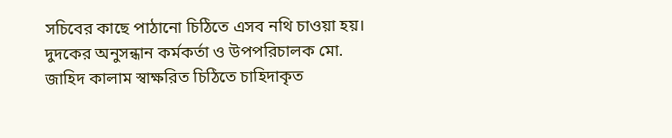সচিবের কাছে পাঠানো চিঠিতে এসব নথি চাওয়া হয়। দুদকের অনুসন্ধান কর্মকর্তা ও উপপরিচালক মো. জাহিদ কালাম স্বাক্ষরিত চিঠিতে চাহিদাকৃত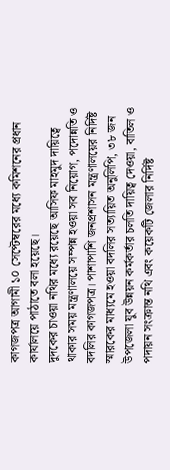কাগজপত্র আগামী ১০ সেপ্টেম্বরের মধ্যে কমিশনের প্রধান কার্যালয়ে পাঠাতে বলা হয়েছে।
দুদকের চাওয়া নথির মধ্যে রয়েছে আসিফ মাহমুদ দায়িত্বে থাকার সময় মন্ত্রণালয়ে সম্পন্ন হওয়া সব নিয়োগ, পদোন্নতি ও বদলির কাগজপত্র। পাশাপাশি জনপ্রশাসন মন্ত্রণালয়ের নির্দিষ্ট স্মারকের মাধ্যমে হওয়া বদলির সত্যায়িত অনুলিপি, ৩৮ জন উপজেলা যুব উন্নয়ন কর্মকর্তার চলতি দায়িত্ব দেওয়া, বাতিল ও পদায়ন সংক্রান্ত নথি এবং কয়েকটি জেলার নির্দিষ্ট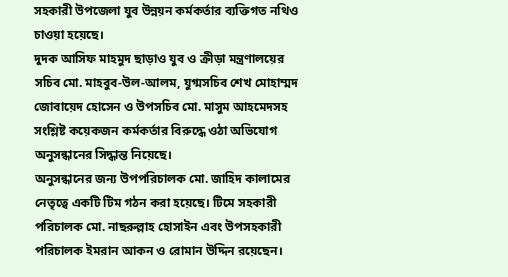সহকারী উপজেলা যুব উন্নয়ন কর্মকর্তার ব্যক্তিগত নথিও চাওয়া হয়েছে।
দুদক আসিফ মাহমুদ ছাড়াও যুব ও ক্রীড়া মন্ত্রণালয়ের সচিব মো. মাহবুব-উল-আলম, যুগ্মসচিব শেখ মোহাম্মদ জোবায়েদ হোসেন ও উপসচিব মো. মাসুম আহমেদসহ সংশ্লিষ্ট কয়েকজন কর্মকর্তার বিরুদ্ধে ওঠা অভিযোগ অনুসন্ধানের সিদ্ধান্ত নিয়েছে।
অনুসন্ধানের জন্য উপপরিচালক মো. জাহিদ কালামের নেতৃত্বে একটি টিম গঠন করা হয়েছে। টিমে সহকারী পরিচালক মো. নাছরুল্লাহ হোসাইন এবং উপসহকারী পরিচালক ইমরান আকন ও রোমান উদ্দিন রয়েছেন।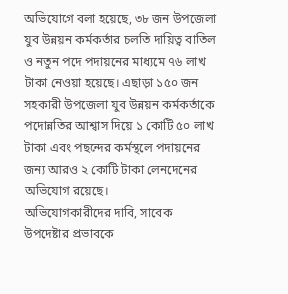অভিযোগে বলা হয়েছে, ৩৮ জন উপজেলা যুব উন্নয়ন কর্মকর্তার চলতি দায়িত্ব বাতিল ও নতুন পদে পদায়নের মাধ্যমে ৭৬ লাখ টাকা নেওয়া হয়েছে। এছাড়া ১৫০ জন সহকারী উপজেলা যুব উন্নয়ন কর্মকর্তাকে পদোন্নতির আশ্বাস দিয়ে ১ কোটি ৫০ লাখ টাকা এবং পছন্দের কর্মস্থলে পদায়নের জন্য আরও ২ কোটি টাকা লেনদেনের অভিযোগ রয়েছে।
অভিযোগকারীদের দাবি, সাবেক উপদেষ্টার প্রভাবকে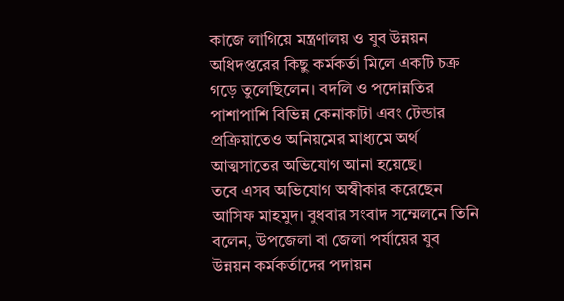কাজে লাগিয়ে মন্ত্রণালয় ও যুব উন্নয়ন অধিদপ্তরের কিছু কর্মকর্তা মিলে একটি চক্র গড়ে তুলেছিলেন। বদলি ও পদোন্নতির পাশাপাশি বিভিন্ন কেনাকাটা এবং টেন্ডার প্রক্রিয়াতেও অনিয়মের মাধ্যমে অর্থ আত্মসাতের অভিযোগ আনা হয়েছে।
তবে এসব অভিযোগ অস্বীকার করেছেন আসিফ মাহমুদ। বুধবার সংবাদ সম্মেলনে তিনি বলেন, উপজেলা বা জেলা পর্যায়ের যুব উন্নয়ন কর্মকর্তাদের পদায়ন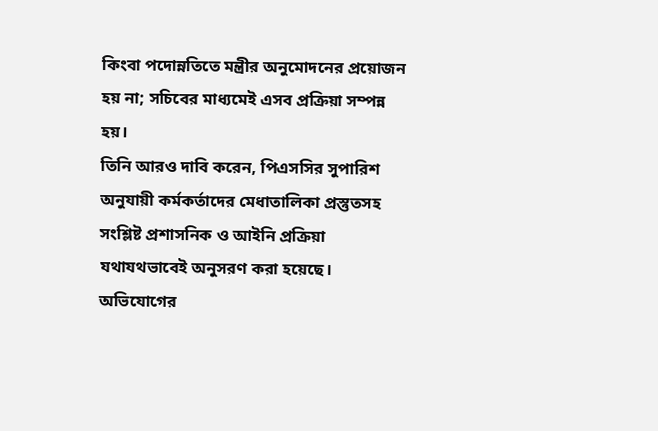কিংবা পদোন্নতিতে মন্ত্রীর অনুমোদনের প্রয়োজন হয় না; সচিবের মাধ্যমেই এসব প্রক্রিয়া সম্পন্ন হয়।
তিনি আরও দাবি করেন, পিএসসির সুপারিশ অনুযায়ী কর্মকর্তাদের মেধাতালিকা প্রস্তুতসহ সংশ্লিষ্ট প্রশাসনিক ও আইনি প্রক্রিয়া যথাযথভাবেই অনুসরণ করা হয়েছে। অভিযোগের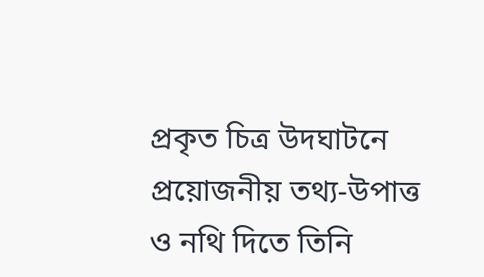প্রকৃত চিত্র উদঘাটনে প্রয়োজনীয় তথ্য-উপাত্ত ও নথি দিতে তিনি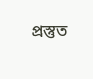প্রস্তুত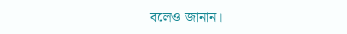বলেও জানান।